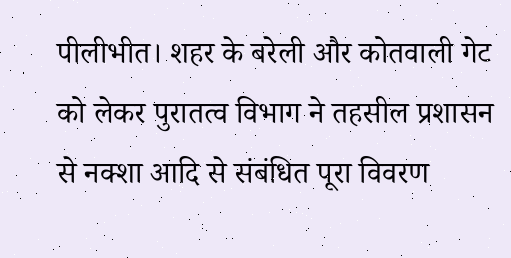पीलीभीत। शहर के बरेली और कोतवाली गेट को लेकर पुरातत्व विभाग ने तहसील प्रशासन से नक्शा आदि से संबंधित पूरा विवरण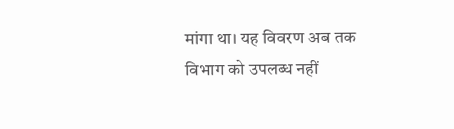मांगा था। यह विवरण अब तक विभाग को उपलब्ध नहीं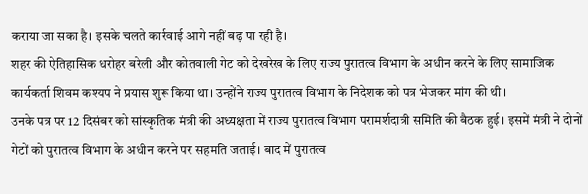कराया जा सका है। इसके चलते कार्रवाई आगे नहीं बढ़ पा रही है।
शहर की ऐतिहासिक धरोहर बरेली और कोतवाली गेट को देखरेख के लिए राज्य पुरातत्व विभाग के अधीन करने के लिए सामाजिक कार्यकर्ता शिवम कश्यप ने प्रयास शुरू किया था। उन्होंने राज्य पुरातत्व विभाग के निदेशक को पत्र भेजकर मांग की थी।
उनके पत्र पर 12 दिसंबर को सांस्कृतिक मंत्री की अध्यक्षता में राज्य पुरातत्व विभाग परामर्शदात्री समिति की बैठक हुई। इसमें मंत्री ने दोनों गेटों को पुरातत्व विभाग के अधीन करने पर सहमति जताई। बाद में पुरातत्व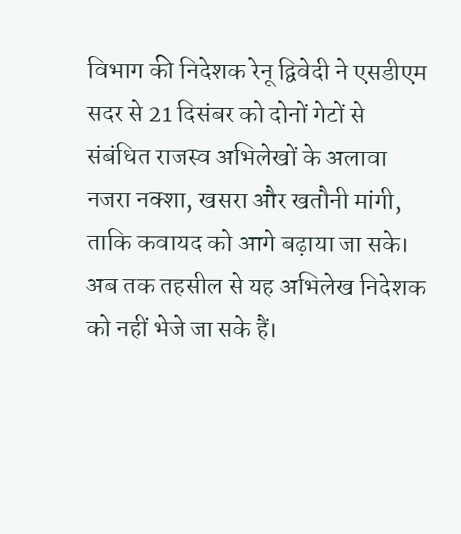विभाग की निदेशक रेनू द्विवेदी ने एसडीएम सदर से 21 दिसंबर को दोनों गेटों से संबंधित राजस्व अभिलेखों के अलावा नजरा नक्शा, खसरा और खतौनी मांगी, ताकि कवायद को आगे बढ़ाया जा सके।
अब तक तहसील से यह अभिलेख निदेशक को नहीं भेजे जा सके हैं।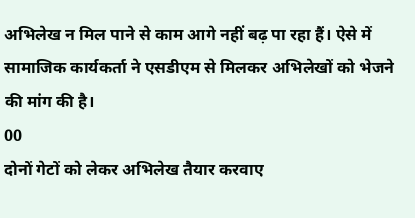अभिलेख न मिल पाने से काम आगे नहीं बढ़ पा रहा हैं। ऐसे में सामाजिक कार्यकर्ता ने एसडीएम से मिलकर अभिलेखों को भेजने की मांग की है।
00
दोनों गेटों को लेकर अभिलेख तैयार करवाए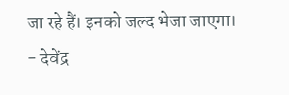जा रहे हैं। इनको जल्द भेजा जाएगा।
- देवेंद्र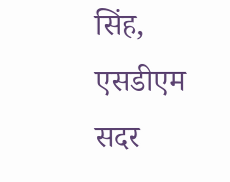सिंह, एसडीएम सदर